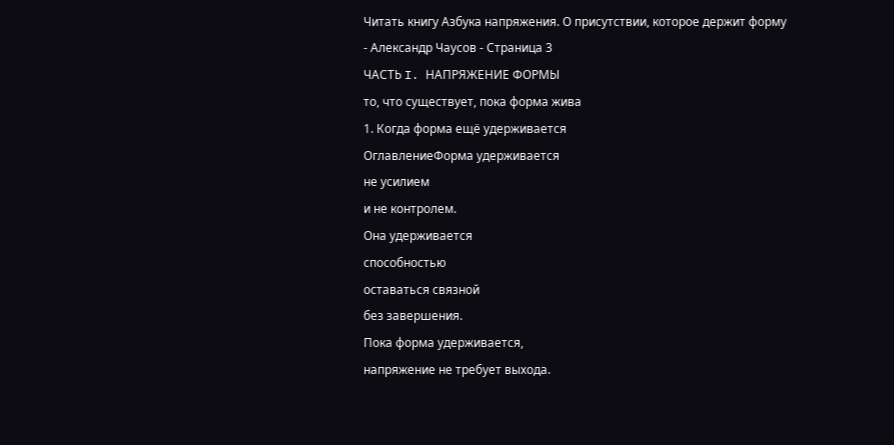Читать книгу Азбука напряжения. О присутствии, которое держит форму - Александр Чаусов - Страница 3
ЧАСТЬ I. НАПРЯЖЕНИЕ ФОРМЫ
то, что существует, пока форма жива
1. Когда форма ещё удерживается
ОглавлениеФорма удерживается
не усилием
и не контролем.
Она удерживается
способностью
оставаться связной
без завершения.
Пока форма удерживается,
напряжение не требует выхода.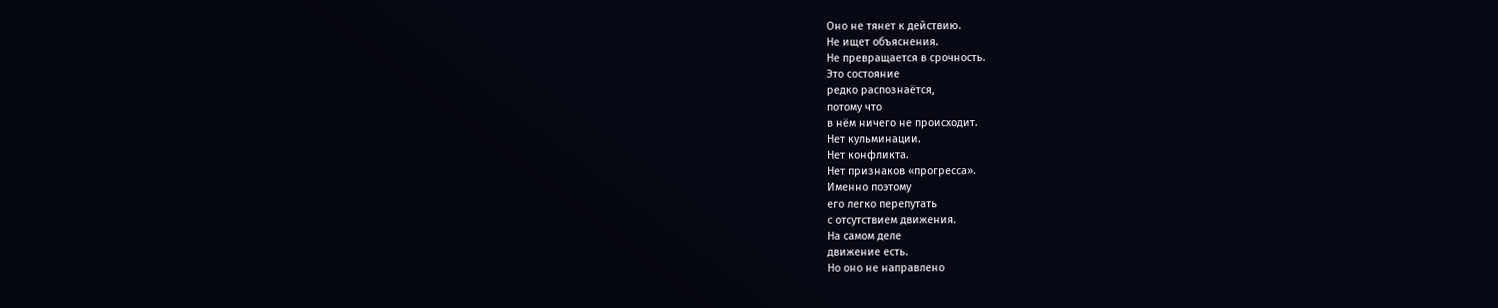Оно не тянет к действию.
Не ищет объяснения.
Не превращается в срочность.
Это состояние
редко распознаётся,
потому что
в нём ничего не происходит.
Нет кульминации.
Нет конфликта.
Нет признаков «прогресса».
Именно поэтому
его легко перепутать
с отсутствием движения.
На самом деле
движение есть.
Но оно не направлено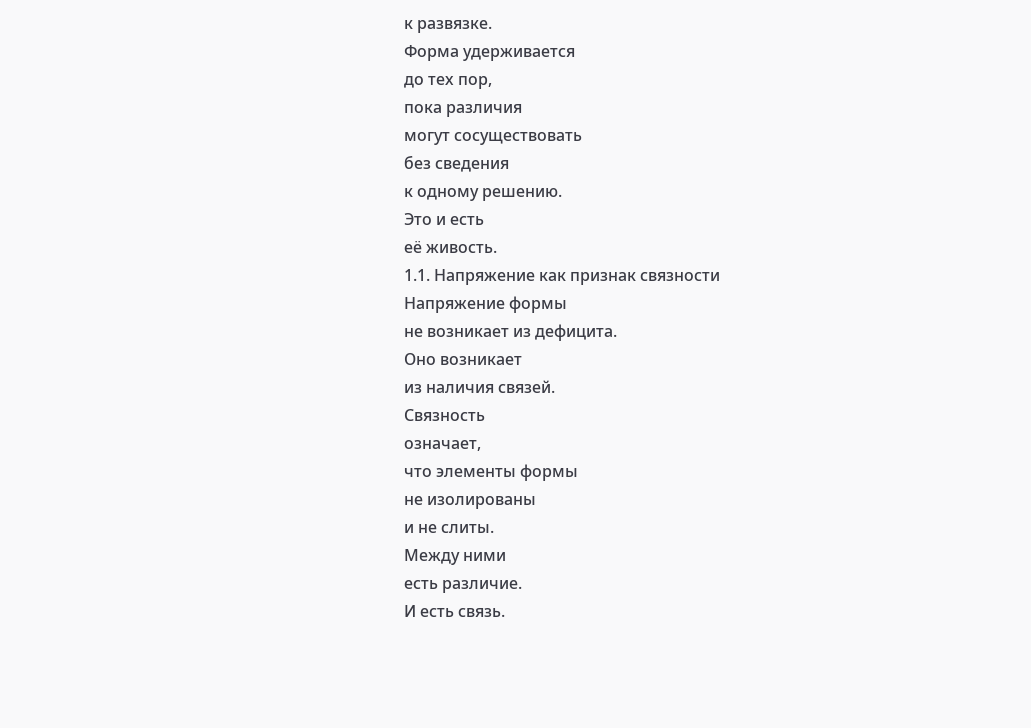к развязке.
Форма удерживается
до тех пор,
пока различия
могут сосуществовать
без сведения
к одному решению.
Это и есть
её живость.
1.1. Напряжение как признак связности
Напряжение формы
не возникает из дефицита.
Оно возникает
из наличия связей.
Связность
означает,
что элементы формы
не изолированы
и не слиты.
Между ними
есть различие.
И есть связь.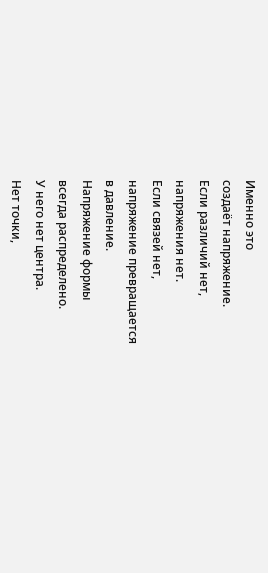Именно это
создаёт напряжение.
Если различий нет,
напряжения нет.
Если связей нет,
напряжение превращается
в давление.
Напряжение формы
всегда распределено.
У него нет центра.
Нет точки,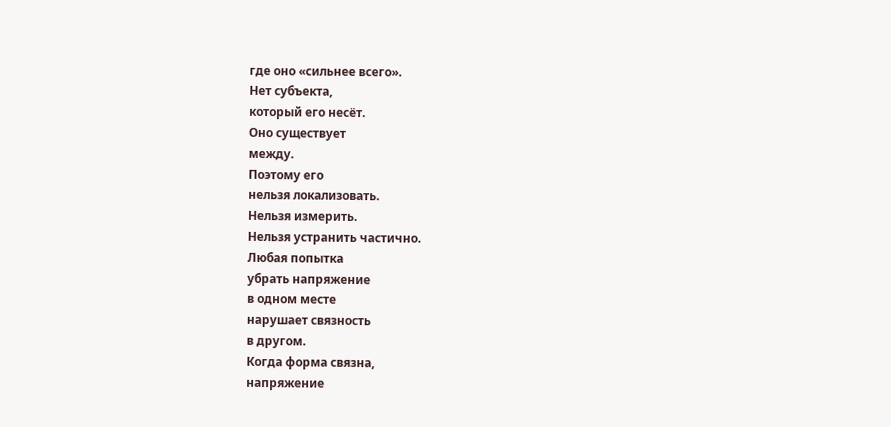где оно «сильнее всего».
Нет субъекта,
который его несёт.
Оно существует
между.
Поэтому его
нельзя локализовать.
Нельзя измерить.
Нельзя устранить частично.
Любая попытка
убрать напряжение
в одном месте
нарушает связность
в другом.
Когда форма связна,
напряжение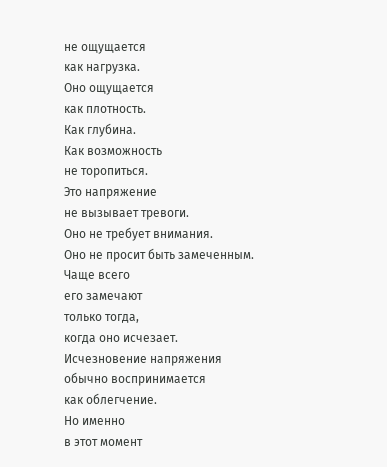не ощущается
как нагрузка.
Оно ощущается
как плотность.
Как глубина.
Как возможность
не торопиться.
Это напряжение
не вызывает тревоги.
Оно не требует внимания.
Оно не просит быть замеченным.
Чаще всего
его замечают
только тогда,
когда оно исчезает.
Исчезновение напряжения
обычно воспринимается
как облегчение.
Но именно
в этот момент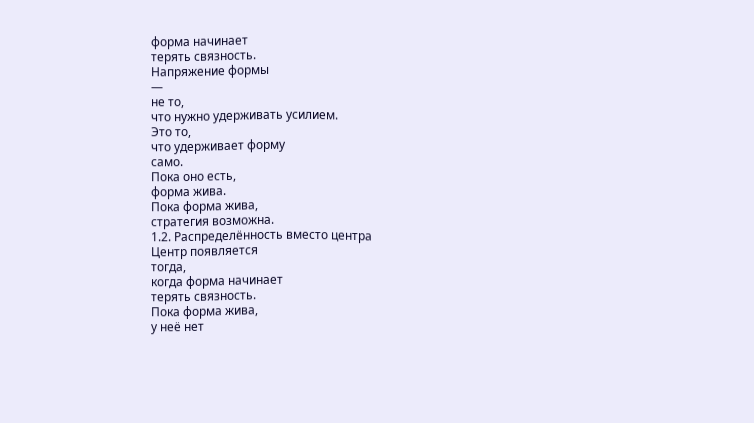форма начинает
терять связность.
Напряжение формы
—
не то,
что нужно удерживать усилием.
Это то,
что удерживает форму
само.
Пока оно есть,
форма жива.
Пока форма жива,
стратегия возможна.
1.2. Распределённость вместо центра
Центр появляется
тогда,
когда форма начинает
терять связность.
Пока форма жива,
у неё нет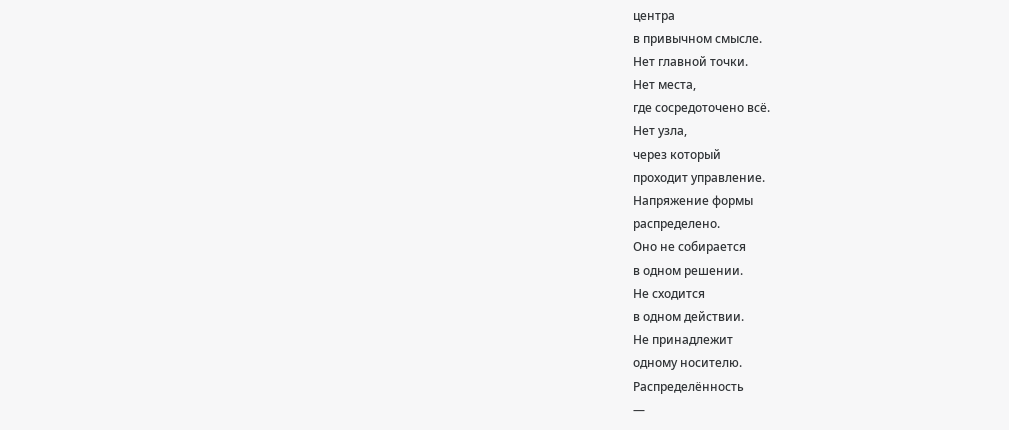центра
в привычном смысле.
Нет главной точки.
Нет места,
где сосредоточено всё.
Нет узла,
через который
проходит управление.
Напряжение формы
распределено.
Оно не собирается
в одном решении.
Не сходится
в одном действии.
Не принадлежит
одному носителю.
Распределённость
—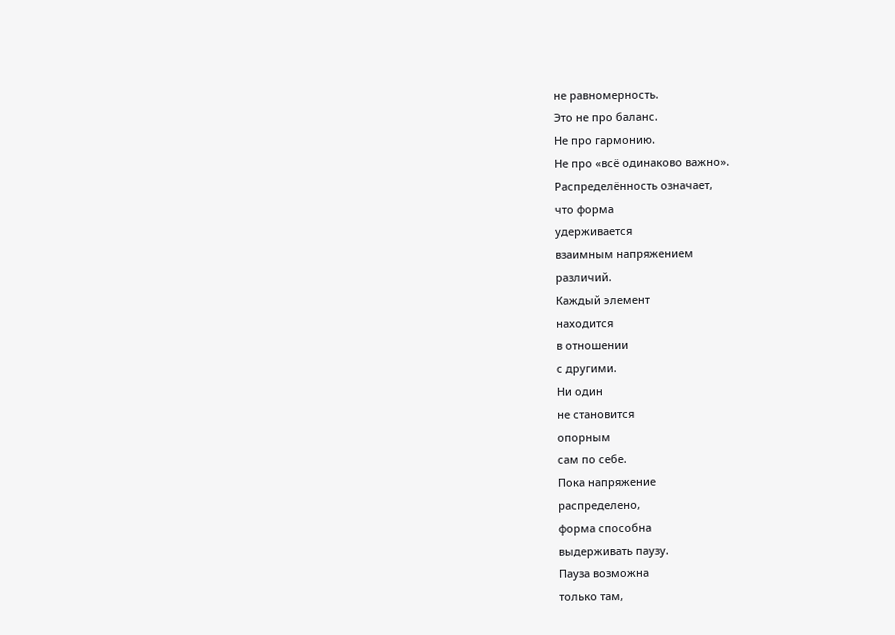не равномерность.
Это не про баланс.
Не про гармонию.
Не про «всё одинаково важно».
Распределённость означает,
что форма
удерживается
взаимным напряжением
различий.
Каждый элемент
находится
в отношении
с другими.
Ни один
не становится
опорным
сам по себе.
Пока напряжение
распределено,
форма способна
выдерживать паузу.
Пауза возможна
только там,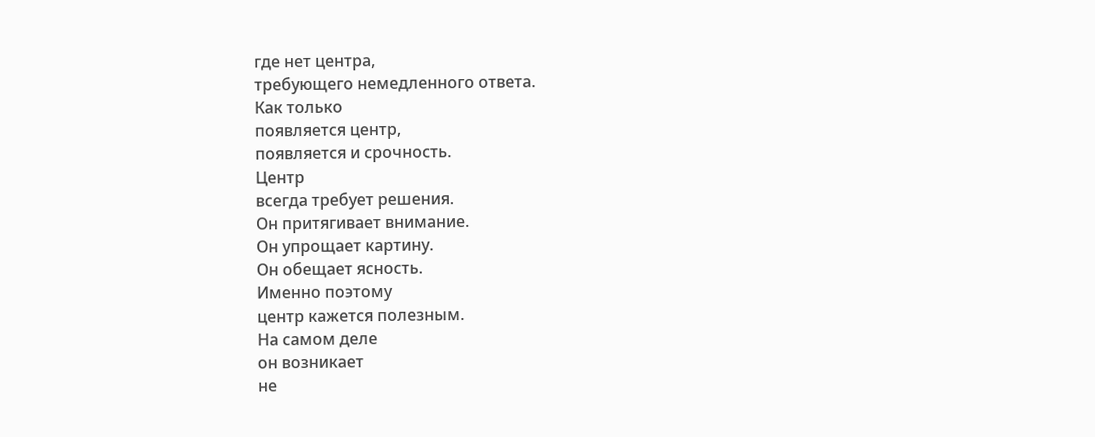где нет центра,
требующего немедленного ответа.
Как только
появляется центр,
появляется и срочность.
Центр
всегда требует решения.
Он притягивает внимание.
Он упрощает картину.
Он обещает ясность.
Именно поэтому
центр кажется полезным.
На самом деле
он возникает
не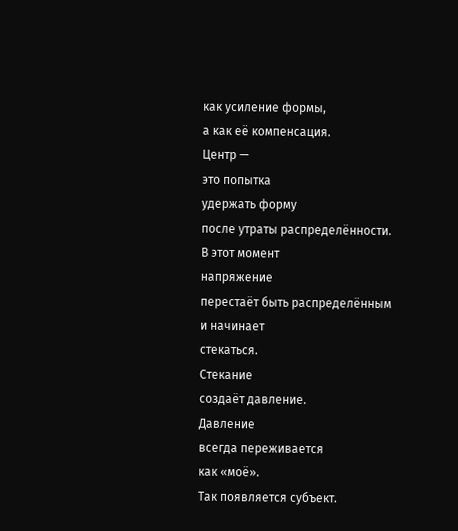как усиление формы,
а как её компенсация.
Центр —
это попытка
удержать форму
после утраты распределённости.
В этот момент
напряжение
перестаёт быть распределённым
и начинает
стекаться.
Стекание
создаёт давление.
Давление
всегда переживается
как «моё».
Так появляется субъект.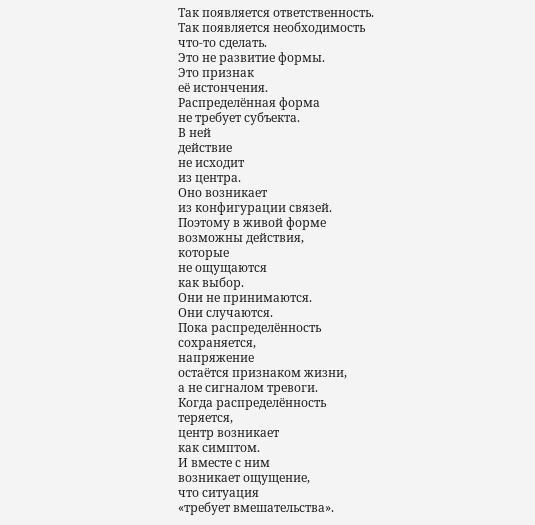Так появляется ответственность.
Так появляется необходимость
что-то сделать.
Это не развитие формы.
Это признак
её истончения.
Распределённая форма
не требует субъекта.
В ней
действие
не исходит
из центра.
Оно возникает
из конфигурации связей.
Поэтому в живой форме
возможны действия,
которые
не ощущаются
как выбор.
Они не принимаются.
Они случаются.
Пока распределённость
сохраняется,
напряжение
остаётся признаком жизни,
а не сигналом тревоги.
Когда распределённость
теряется,
центр возникает
как симптом.
И вместе с ним
возникает ощущение,
что ситуация
«требует вмешательства».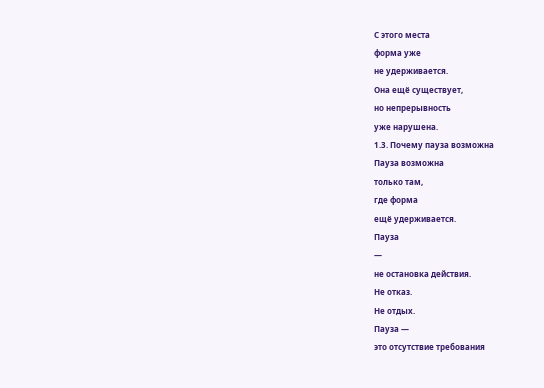С этого места
форма уже
не удерживается.
Она ещё существует,
но непрерывность
уже нарушена.
1.3. Почему пауза возможна
Пауза возможна
только там,
где форма
ещё удерживается.
Пауза
—
не остановка действия.
Не отказ.
Не отдых.
Пауза —
это отсутствие требования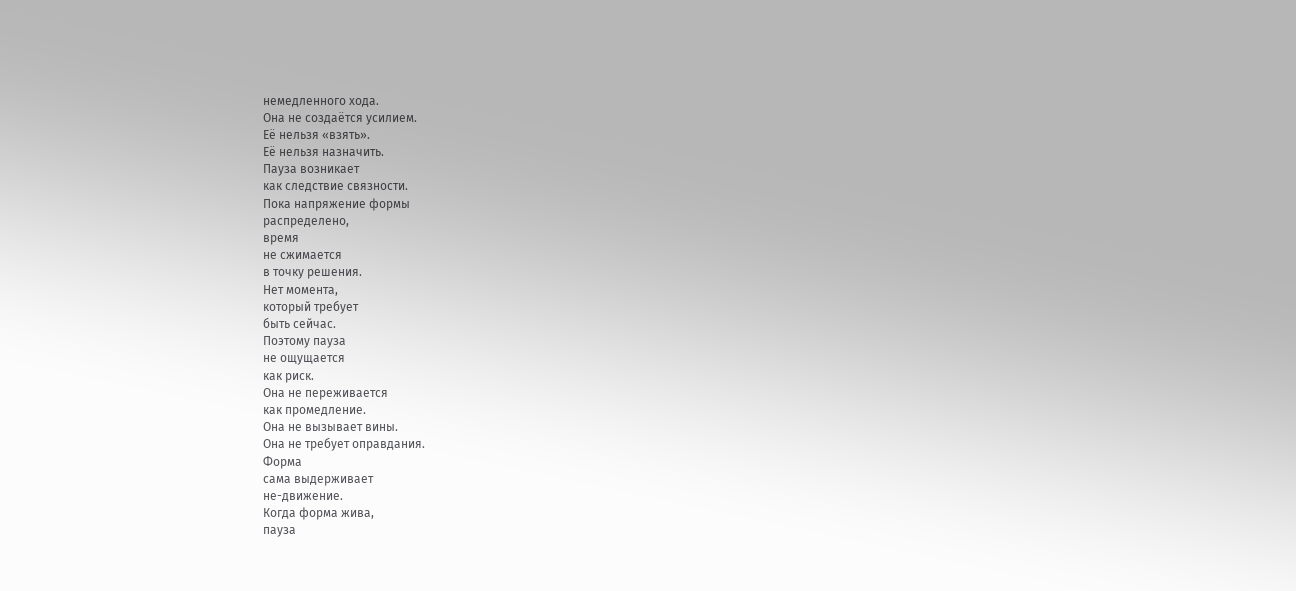немедленного хода.
Она не создаётся усилием.
Её нельзя «взять».
Её нельзя назначить.
Пауза возникает
как следствие связности.
Пока напряжение формы
распределено,
время
не сжимается
в точку решения.
Нет момента,
который требует
быть сейчас.
Поэтому пауза
не ощущается
как риск.
Она не переживается
как промедление.
Она не вызывает вины.
Она не требует оправдания.
Форма
сама выдерживает
не-движение.
Когда форма жива,
пауза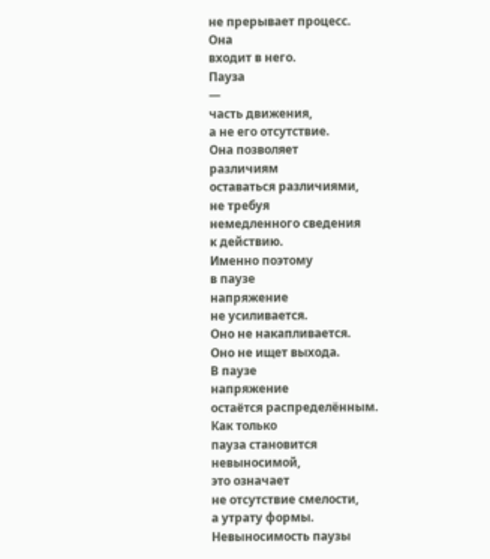не прерывает процесс.
Она
входит в него.
Пауза
—
часть движения,
а не его отсутствие.
Она позволяет
различиям
оставаться различиями,
не требуя
немедленного сведения
к действию.
Именно поэтому
в паузе
напряжение
не усиливается.
Оно не накапливается.
Оно не ищет выхода.
В паузе
напряжение
остаётся распределённым.
Как только
пауза становится
невыносимой,
это означает
не отсутствие смелости,
а утрату формы.
Невыносимость паузы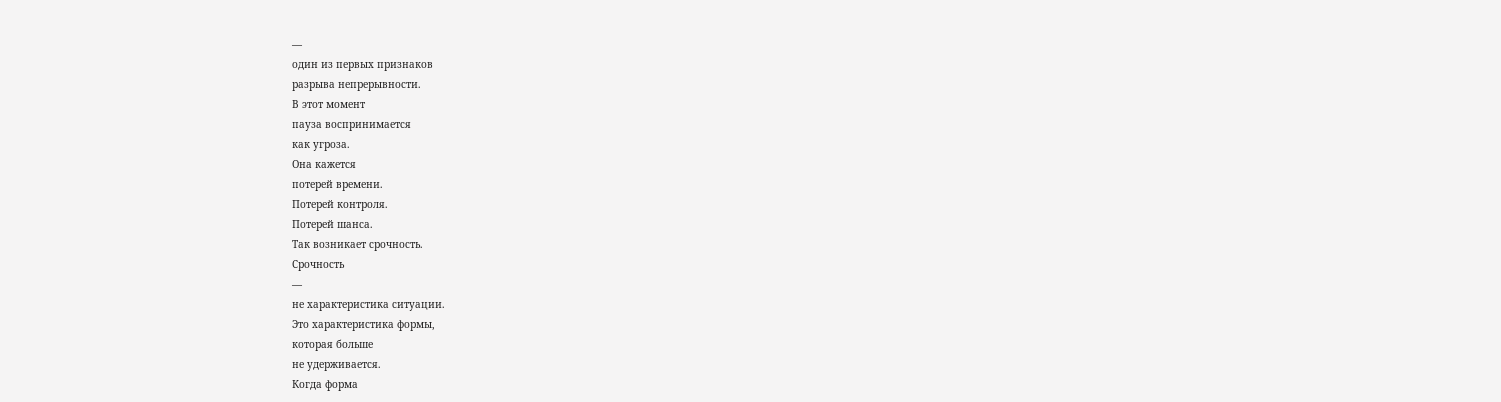—
один из первых признаков
разрыва непрерывности.
В этот момент
пауза воспринимается
как угроза.
Она кажется
потерей времени.
Потерей контроля.
Потерей шанса.
Так возникает срочность.
Срочность
—
не характеристика ситуации.
Это характеристика формы,
которая больше
не удерживается.
Когда форма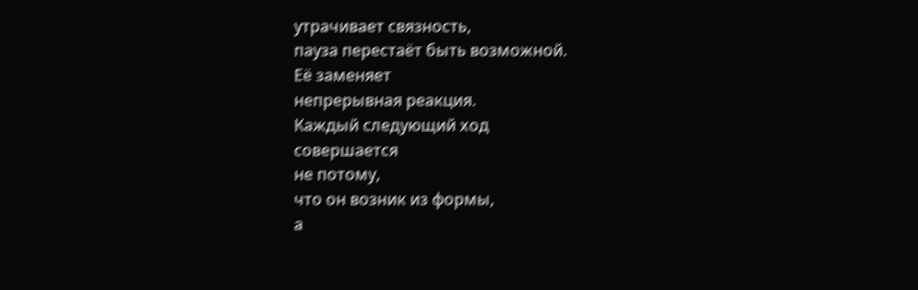утрачивает связность,
пауза перестаёт быть возможной.
Её заменяет
непрерывная реакция.
Каждый следующий ход
совершается
не потому,
что он возник из формы,
а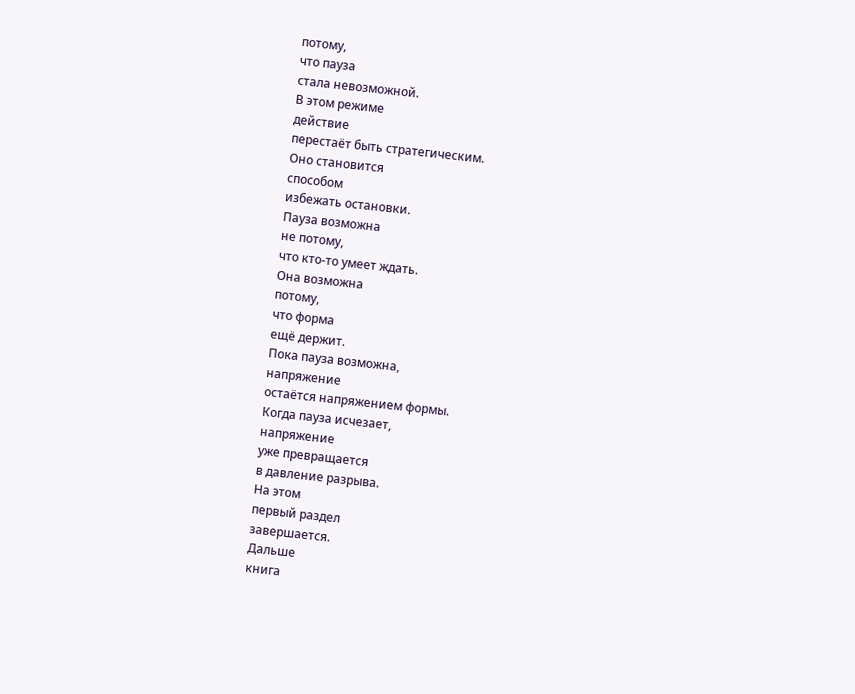потому,
что пауза
стала невозможной.
В этом режиме
действие
перестаёт быть стратегическим.
Оно становится
способом
избежать остановки.
Пауза возможна
не потому,
что кто-то умеет ждать.
Она возможна
потому,
что форма
ещё держит.
Пока пауза возможна,
напряжение
остаётся напряжением формы.
Когда пауза исчезает,
напряжение
уже превращается
в давление разрыва.
На этом
первый раздел
завершается.
Дальше
книга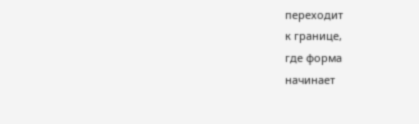переходит
к границе,
где форма
начинает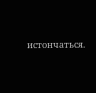истончаться.